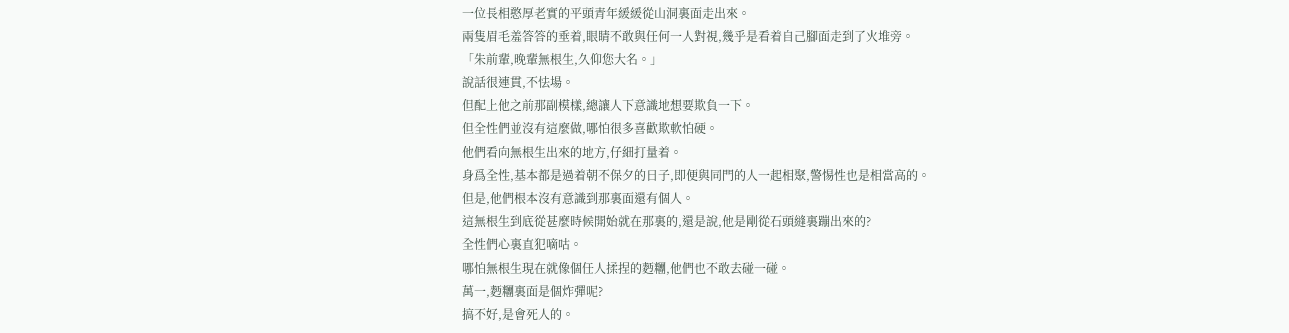一位長相憨厚老實的平頭青年緩緩從山洞裏面走出來。
兩隻眉毛羞答答的垂着,眼睛不敢與任何一人對視,幾乎是看着自己腳面走到了火堆旁。
「朱前輩,晚輩無根生,久仰您大名。」
說話很連貫,不怯場。
但配上他之前那副模樣,總讓人下意識地想要欺負一下。
但全性們並沒有這麼做,哪怕很多喜歡欺軟怕硬。
他們看向無根生出來的地方,仔細打量着。
身爲全性,基本都是過着朝不保夕的日子,即便與同門的人一起相聚,警惕性也是相當高的。
但是,他們根本沒有意識到那裏面還有個人。
這無根生到底從甚麼時候開始就在那裏的,還是說,他是剛從石頭縫裏蹦出來的?
全性們心裏直犯嘀咕。
哪怕無根生現在就像個任人揉捏的麪糰,他們也不敢去碰一碰。
萬一,麪糰裏面是個炸彈呢?
搞不好,是會死人的。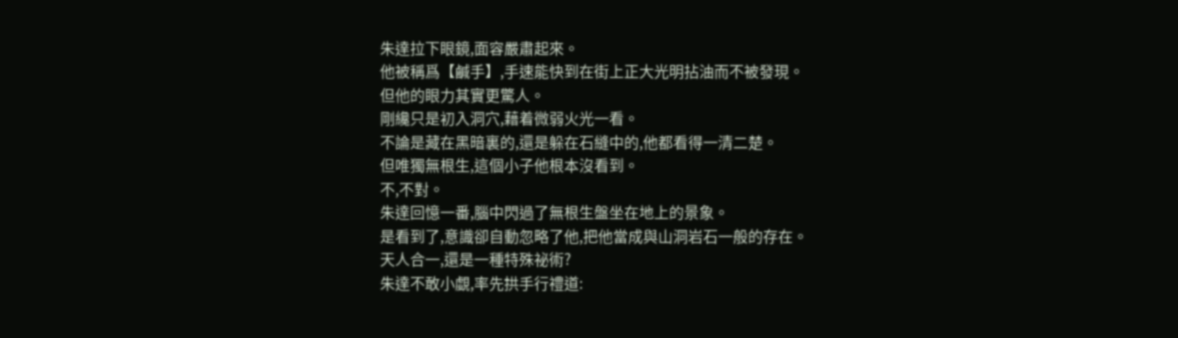朱達拉下眼鏡,面容嚴肅起來。
他被稱爲【鹹手】,手速能快到在街上正大光明拈油而不被發現。
但他的眼力其實更驚人。
剛纔只是初入洞穴,藉着微弱火光一看。
不論是藏在黑暗裏的,還是躲在石縫中的,他都看得一清二楚。
但唯獨無根生,這個小子他根本沒看到。
不,不對。
朱達回憶一番,腦中閃過了無根生盤坐在地上的景象。
是看到了,意識卻自動忽略了他,把他當成與山洞岩石一般的存在。
天人合一,還是一種特殊祕術?
朱達不敢小覷,率先拱手行禮道: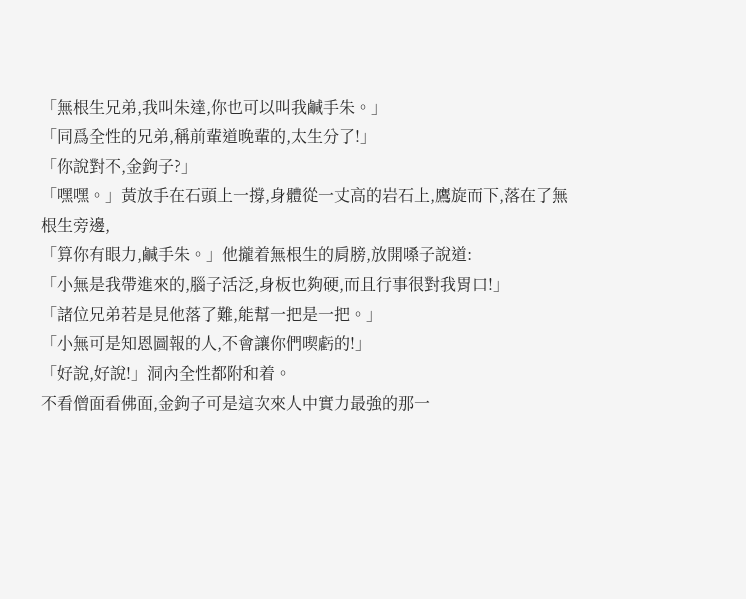「無根生兄弟,我叫朱達,你也可以叫我鹹手朱。」
「同爲全性的兄弟,稱前輩道晚輩的,太生分了!」
「你說對不,金鉤子?」
「嘿嘿。」黃放手在石頭上一撐,身體從一丈高的岩石上,鷹旋而下,落在了無根生旁邊,
「算你有眼力,鹹手朱。」他攏着無根生的肩膀,放開嗓子說道:
「小無是我帶進來的,腦子活泛,身板也夠硬,而且行事很對我胃口!」
「諸位兄弟若是見他落了難,能幫一把是一把。」
「小無可是知恩圖報的人,不會讓你們喫虧的!」
「好說,好說!」洞內全性都附和着。
不看僧面看佛面,金鉤子可是這次來人中實力最強的那一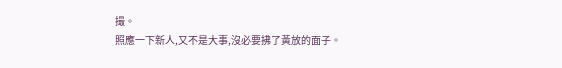撮。
照應一下新人,又不是大事,沒必要拂了黃放的面子。